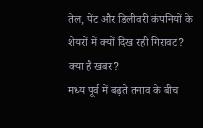तेल, पेंट और डिलीवरी कंपनियों के शेयरों में क्यों दिख रही गिरावट?
क्या है खबर?
मध्य पूर्व में बढ़ते तनाव के बीच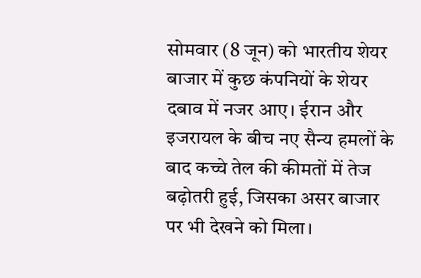सोमवार (8 जून) को भारतीय शेयर बाजार में कुछ कंपनियों के शेयर दबाव में नजर आए। ईरान और इजरायल के बीच नए सैन्य हमलों के बाद कच्चे तेल की कीमतों में तेज बढ़ोतरी हुई, जिसका असर बाजार पर भी देखने को मिला।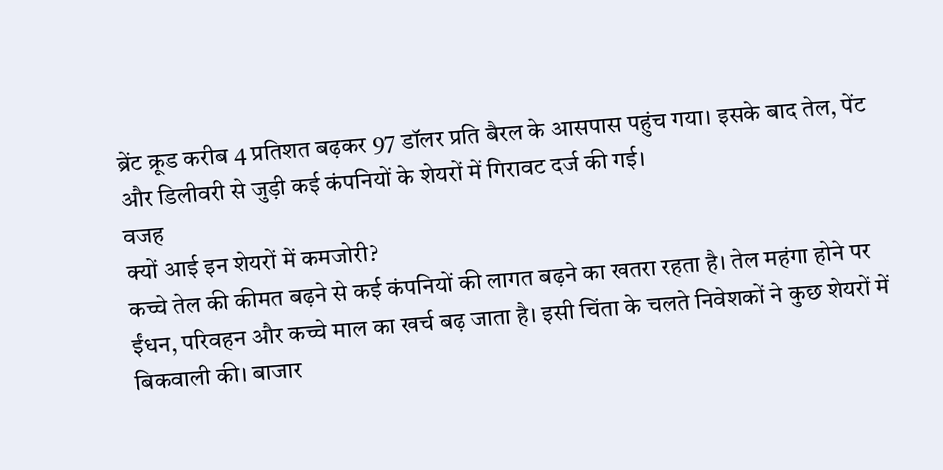ब्रेंट क्रूड करीब 4 प्रतिशत बढ़कर 97 डॉलर प्रति बैरल के आसपास पहुंच गया। इसके बाद तेल, पेंट और डिलीवरी से जुड़ी कई कंपनियों के शेयरों में गिरावट दर्ज की गई।
वजह
क्यों आई इन शेयरों में कमजोरी?
कच्चे तेल की कीमत बढ़ने से कई कंपनियों की लागत बढ़ने का खतरा रहता है। तेल महंगा होने पर ईंधन, परिवहन और कच्चे माल का खर्च बढ़ जाता है। इसी चिंता के चलते निवेशकों ने कुछ शेयरों में बिकवाली की। बाजार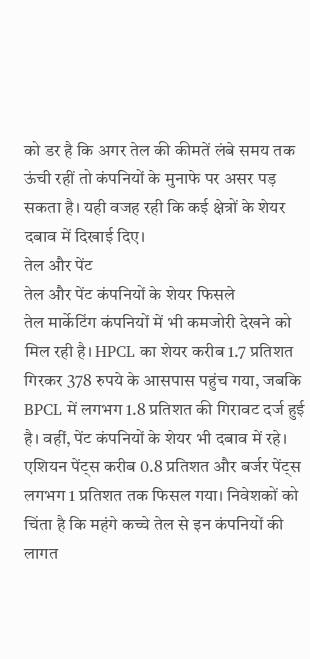को डर है कि अगर तेल की कीमतें लंबे समय तक ऊंची रहीं तो कंपनियों के मुनाफे पर असर पड़ सकता है। यही वजह रही कि कई क्षेत्रों के शेयर दबाव में दिखाई दिए।
तेल और पेंट
तेल और पेंट कंपनियों के शेयर फिसले
तेल मार्केटिंग कंपनियों में भी कमजोरी देखने को मिल रही है। HPCL का शेयर करीब 1.7 प्रतिशत गिरकर 378 रुपये के आसपास पहुंच गया, जबकि BPCL में लगभग 1.8 प्रतिशत की गिरावट दर्ज हुई है। वहीं, पेंट कंपनियों के शेयर भी दबाव में रहे। एशियन पेंट्स करीब 0.8 प्रतिशत और बर्जर पेंट्स लगभग 1 प्रतिशत तक फिसल गया। निवेशकों को चिंता है कि महंगे कच्चे तेल से इन कंपनियों की लागत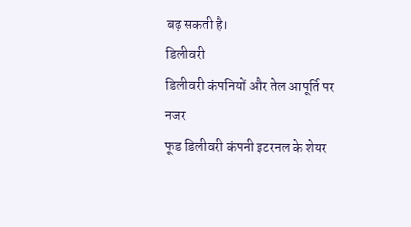बढ़ सकती है।
डिलीवरी
डिलीवरी कंपनियों और तेल आपूर्ति पर नजर
फूड डिलीवरी कंपनी इटरनल के शेयर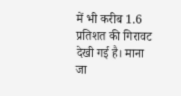में भी करीब 1.6 प्रतिशत की गिरावट देखी गई है। माना जा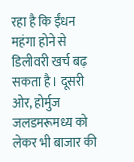रहा है कि ईंधन महंगा होने से डिलीवरी खर्च बढ़ सकता है। दूसरी ओर, होर्मुज जलडमरूमध्य को लेकर भी बाजार की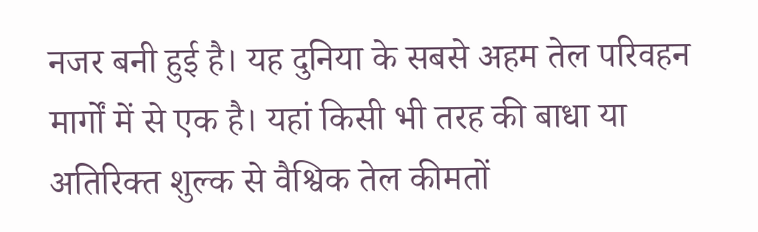नजर बनी हुई है। यह दुनिया के सबसे अहम तेल परिवहन मार्गों में से एक है। यहां किसी भी तरह की बाधा या अतिरिक्त शुल्क से वैश्विक तेल कीमतों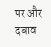पर और दबाव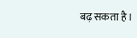बढ़ सकता है।